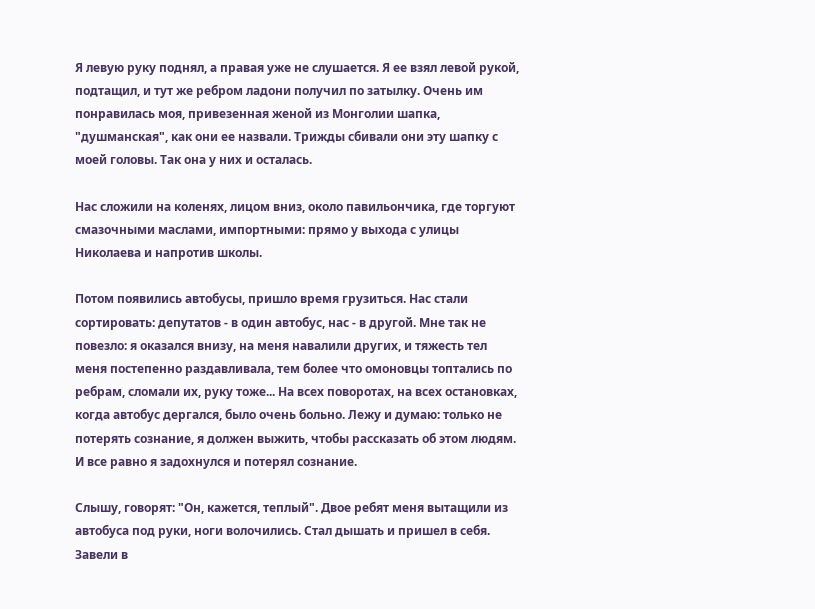Я левую руку поднял, а правая уже не слушается. Я ее взял левой рукой, подтащил, и тут же ребром ладони получил по затылку. Очень им понравилась моя, привезенная женой из Монголии шапка, "душманская", как они ее назвали. Трижды сбивали они эту шапку с моей головы. Так она у них и осталась.

Нас сложили на коленях, лицом вниз, около павильончика, где торгуют смазочными маслами, импортными: прямо у выхода с улицы Николаева и напротив школы.

Потом появились автобусы, пришло время грузиться. Нас стали сортировать: депутатов - в один автобус, нас - в другой. Мне так не повезло: я оказался внизу, на меня навалили других, и тяжесть тел меня постепенно раздавливала, тем более что омоновцы топтались по ребрам, сломали их, руку тоже... На всех поворотах, на всех остановках, когда автобус дергался, было очень больно. Лежу и думаю: только не потерять сознание, я должен выжить, чтобы рассказать об этом людям. И все равно я задохнулся и потерял сознание.

Слышу, говорят: "Он, кажется, теплый". Двое ребят меня вытащили из автобуса под руки, ноги волочились. Стал дышать и пришел в себя. Завели в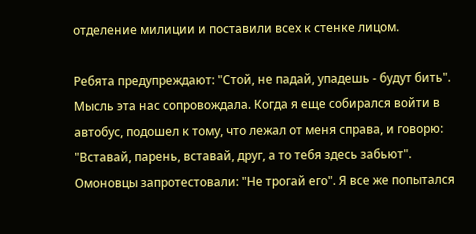отделение милиции и поставили всех к стенке лицом.

Ребята предупреждают: "Стой, не падай, упадешь - будут бить". Мысль эта нас сопровождала. Когда я еще собирался войти в автобус, подошел к тому, что лежал от меня справа, и говорю: "Вставай, парень, вставай, друг, а то тебя здесь забьют". Омоновцы запротестовали: "Не трогай его". Я все же попытался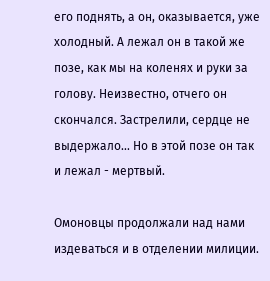его поднять, а он, оказывается, уже холодный. А лежал он в такой же позе, как мы на коленях и руки за голову. Неизвестно, отчего он скончался. Застрелили, сердце не выдержало... Но в этой позе он так и лежал - мертвый.

Омоновцы продолжали над нами издеваться и в отделении милиции.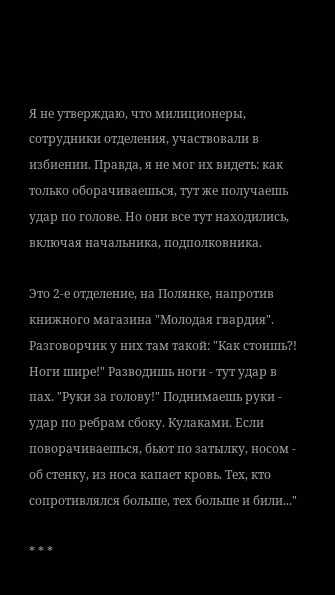Я не утверждаю, что милиционеры, сотрудники отделения, участвовали в избиении. Правда, я не мог их видеть: как только оборачиваешься, тут же получаешь удар по голове. Но они все тут находились, включая начальника, подполковника.

Это 2-е отделение, на Полянке, напротив книжного магазина "Молодая гвардия". Разговорчик у них там такой: "Как стоишь?! Ноги шире!" Разводишь ноги - тут удар в пах. "Руки за голову!" Поднимаешь руки - удар по ребрам сбоку. Кулаками. Если поворачиваешься, бьют по затылку, носом - об стенку, из носа капает кровь. Тех, кто сопротивлялся больше, тех больше и били..."

* * *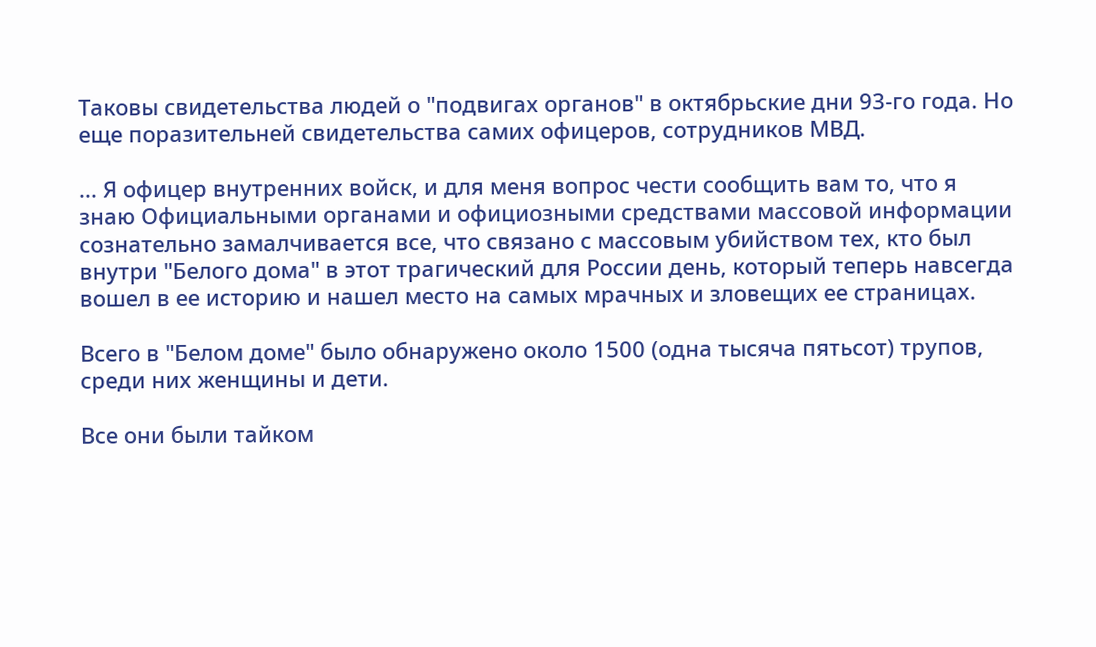Таковы свидетельства людей о "подвигах органов" в октябрьские дни 93-го года. Но еще поразительней свидетельства самих офицеров, сотрудников МВД.

... Я офицер внутренних войск, и для меня вопрос чести сообщить вам то, что я знаю Официальными органами и официозными средствами массовой информации сознательно замалчивается все, что связано с массовым убийством тех, кто был внутри "Белого дома" в этот трагический для России день, который теперь навсегда вошел в ее историю и нашел место на самых мрачных и зловещих ее страницах.

Всего в "Белом доме" было обнаружено около 1500 (одна тысяча пятьсот) трупов, среди них женщины и дети.

Все они были тайком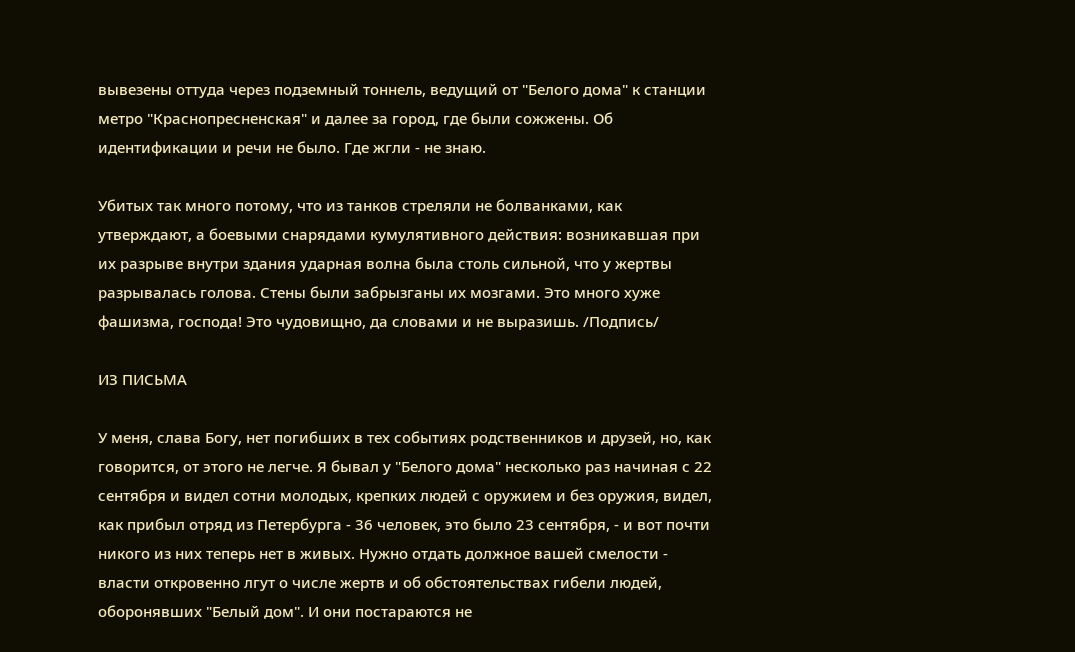вывезены оттуда через подземный тоннель, ведущий от "Белого дома" к станции метро "Краснопресненская" и далее за город, где были сожжены. Об идентификации и речи не было. Где жгли - не знаю.

Убитых так много потому, что из танков стреляли не болванками, как утверждают, а боевыми снарядами кумулятивного действия: возникавшая при их разрыве внутри здания ударная волна была столь сильной, что у жертвы разрывалась голова. Стены были забрызганы их мозгами. Это много хуже фашизма, господа! Это чудовищно, да словами и не выразишь. /Подпись/

ИЗ ПИСЬМА

У меня, слава Богу, нет погибших в тех событиях родственников и друзей, но, как говорится, от этого не легче. Я бывал у "Белого дома" несколько раз начиная с 22 сентября и видел сотни молодых, крепких людей с оружием и без оружия, видел, как прибыл отряд из Петербурга - 36 человек, это было 23 сентября, - и вот почти никого из них теперь нет в живых. Нужно отдать должное вашей смелости - власти откровенно лгут о числе жертв и об обстоятельствах гибели людей, оборонявших "Белый дом". И они постараются не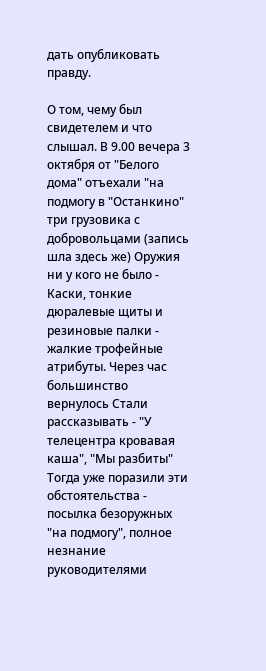дать опубликовать правду.

О том, чему был свидетелем и что слышал. В 9.00 вечера 3 октября от "Белого дома" отъехали "на подмогу в "Останкино" три грузовика с добровольцами (запись шла здесь же) Оружия ни у кого не было - Каски, тонкие дюралевые щиты и резиновые палки - жалкие трофейные атрибуты. Через час большинство вернулось Стали рассказывать - "У телецентра кровавая каша", "Мы разбиты" Тогда уже поразили эти обстоятельства - посылка безоружных "на подмогу", полное незнание руководителями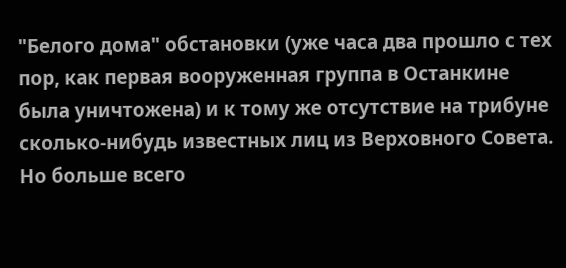"Белого дома" обстановки (уже часа два прошло с тех пор, как первая вооруженная группа в Останкине была уничтожена) и к тому же отсутствие на трибуне сколько-нибудь известных лиц из Верховного Совета. Но больше всего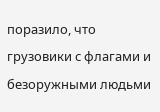поразило, что грузовики с флагами и безоружными людьми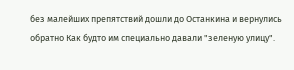без малейших препятствий дошли до Останкина и вернулись обратно Как будто им специально давали "зеленую улицу".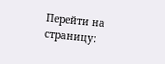Перейти на страницу: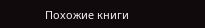Похожие книги